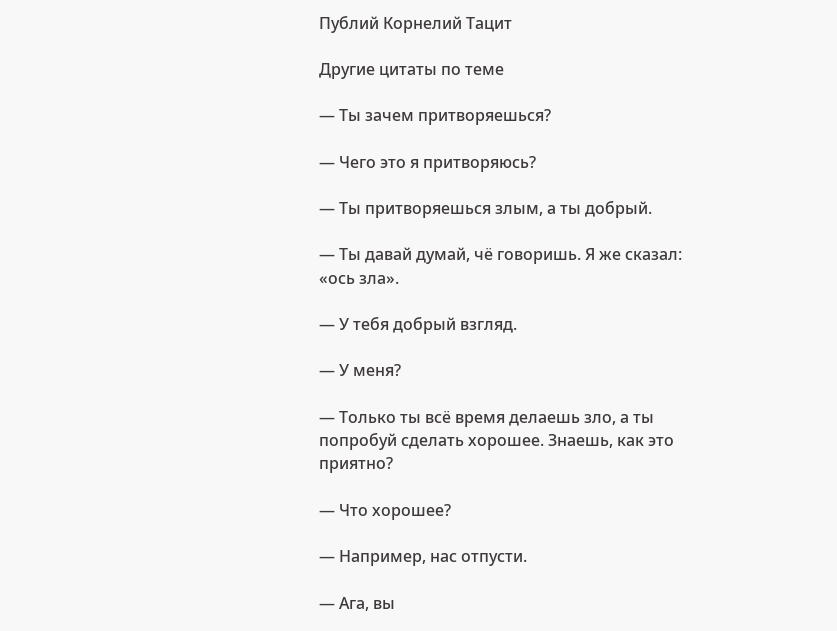Публий Корнелий Тацит

Другие цитаты по теме

— Ты зачем притворяешься?

— Чего это я притворяюсь?

— Ты притворяешься злым, а ты добрый.

— Ты давай думай, чё говоришь. Я же сказал: «ось зла».

— У тебя добрый взгляд.

— У меня?

— Только ты всё время делаешь зло, а ты попробуй сделать хорошее. Знаешь, как это приятно?

— Что хорошее?

— Например, нас отпусти.

— Ага, вы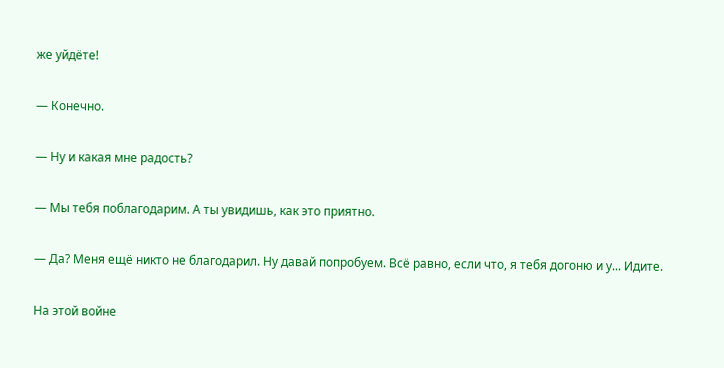же уйдёте!

— Конечно.

— Ну и какая мне радость?

— Мы тебя поблагодарим. А ты увидишь, как это приятно.

— Да? Меня ещё никто не благодарил. Ну давай попробуем. Всё равно, если что, я тебя догоню и у... Идите.

На этой войне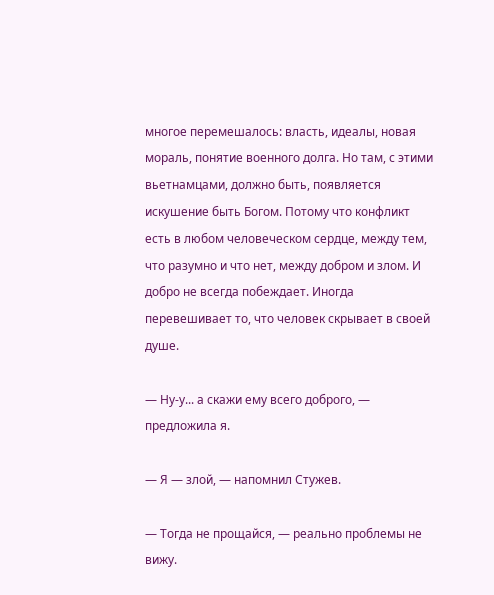многое перемешалось: власть, идеалы, новая мораль, понятие военного долга. Но там, с этими вьетнамцами, должно быть, появляется искушение быть Богом. Потому что конфликт есть в любом человеческом сердце, между тем, что разумно и что нет, между добром и злом. И добро не всегда побеждает. Иногда перевешивает то, что человек скрывает в своей душе.

— Ну-у... а скажи ему всего доброго, — предложила я.

— Я — злой, — напомнил Стужев.

— Тогда не прощайся, — реально проблемы не вижу.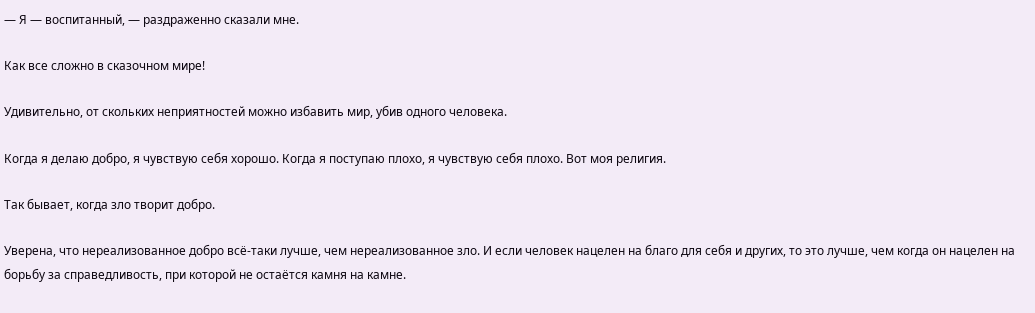— Я — воспитанный, — раздраженно сказали мне.

Как все сложно в сказочном мире!

Удивительно, от скольких неприятностей можно избавить мир, убив одного человека.

Когда я делаю добро, я чувствую себя хорошо. Когда я поступаю плохо, я чувствую себя плохо. Вот моя религия.

Так бывает, когда зло творит добро.

Уверена, что нереализованное добро всё-таки лучше, чем нереализованное зло. И если человек нацелен на благо для себя и других, то это лучше, чем когда он нацелен на борьбу за справедливость, при которой не остаётся камня на камне.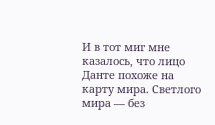И в тот миг мне казалось, что лицо Данте похоже на карту мира. Светлого мира — без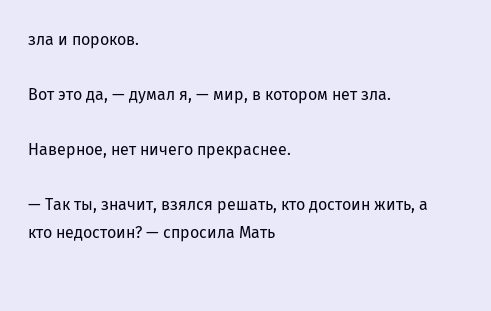зла и пороков.

Вот это да, — думал я, — мир, в котором нет зла.

Наверное, нет ничего прекраснее.

— Так ты, значит, взялся решать, кто достоин жить, а кто недостоин? — спросила Мать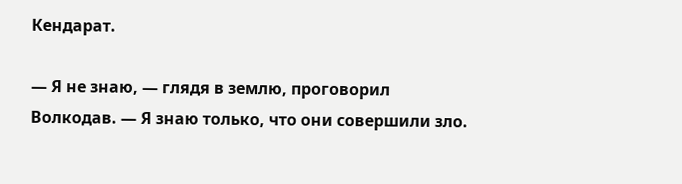Кендарат.

— Я не знаю, — глядя в землю, проговорил Волкодав. — Я знаю только, что они совершили зло.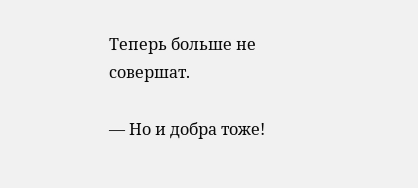Теперь больше не совершат.

— Но и добра тоже!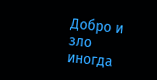Добро и зло иногда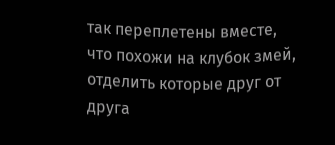так переплетены вместе, что похожи на клубок змей, отделить которые друг от друга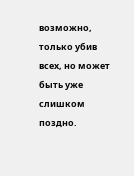возможно, только убив всех, но может быть уже слишком поздно.